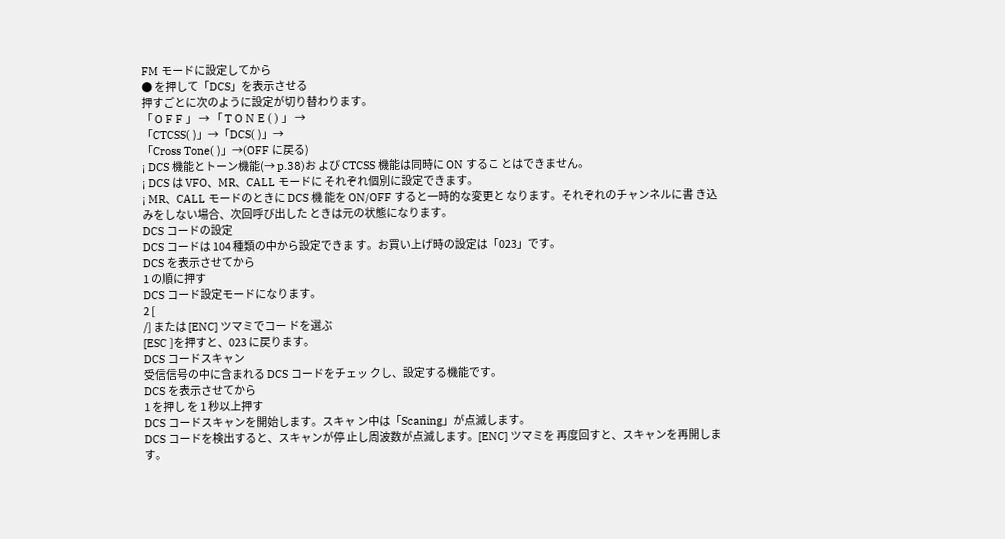FM モードに設定してから
● を押して「DCS」を表示させる
押すごとに次のように設定が切り替わります。
「 O F F 」 → 「 T O N E ( ) 」 →
「CTCSS( )」→「DCS( )」→
「Cross Tone( )」→(OFF に戻る)
¡ DCS 機能とトーン機能(→ p.38)お よび CTCSS 機能は同時に ON するこ とはできません。
¡ DCS は VFO、MR、CALL モードに それぞれ個別に設定できます。
¡ MR、CALL モードのときに DCS 機 能を ON/OFF すると一時的な変更と なります。それぞれのチャンネルに書 き込みをしない場合、次回呼び出した ときは元の状態になります。
DCS コードの設定
DCS コードは 104 種類の中から設定できま す。お買い上げ時の設定は「023」です。
DCS を表示させてから
1 の順に押す
DCS コード設定モードになります。
2 [
/] または [ENC] ツマミでコー ドを選ぶ
[ESC ]を押すと、023 に戻ります。
DCS コードスキャン
受信信号の中に含まれる DCS コードをチェッ クし、設定する機能です。
DCS を表示させてから
1 を押し を 1 秒以上押す
DCS コードスキャンを開始します。スキャ ン中は「Scaning」が点滅します。
DCS コードを検出すると、スキャンが停 止し周波数が点滅します。[ENC] ツマミを 再度回すと、スキャンを再開します。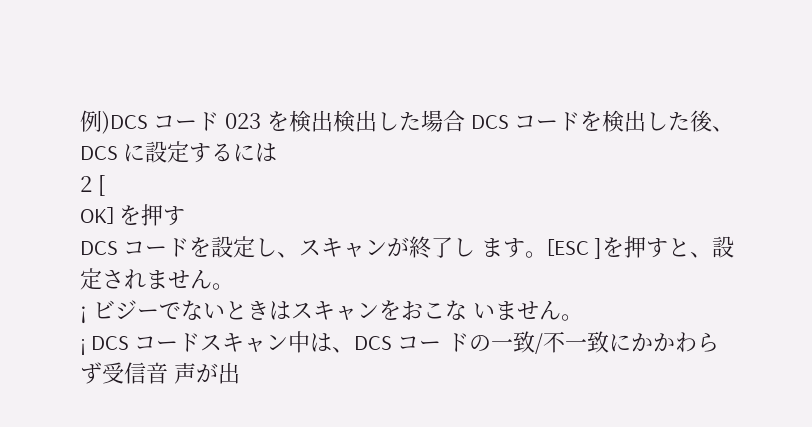例)DCS コード 023 を検出検出した場合 DCS コードを検出した後、DCS に設定するには
2 [
OK] を押す
DCS コードを設定し、スキャンが終了し ます。[ESC ]を押すと、設定されません。
¡ ビジーでないときはスキャンをおこな いません。
¡ DCS コードスキャン中は、DCS コー ドの一致/不一致にかかわらず受信音 声が出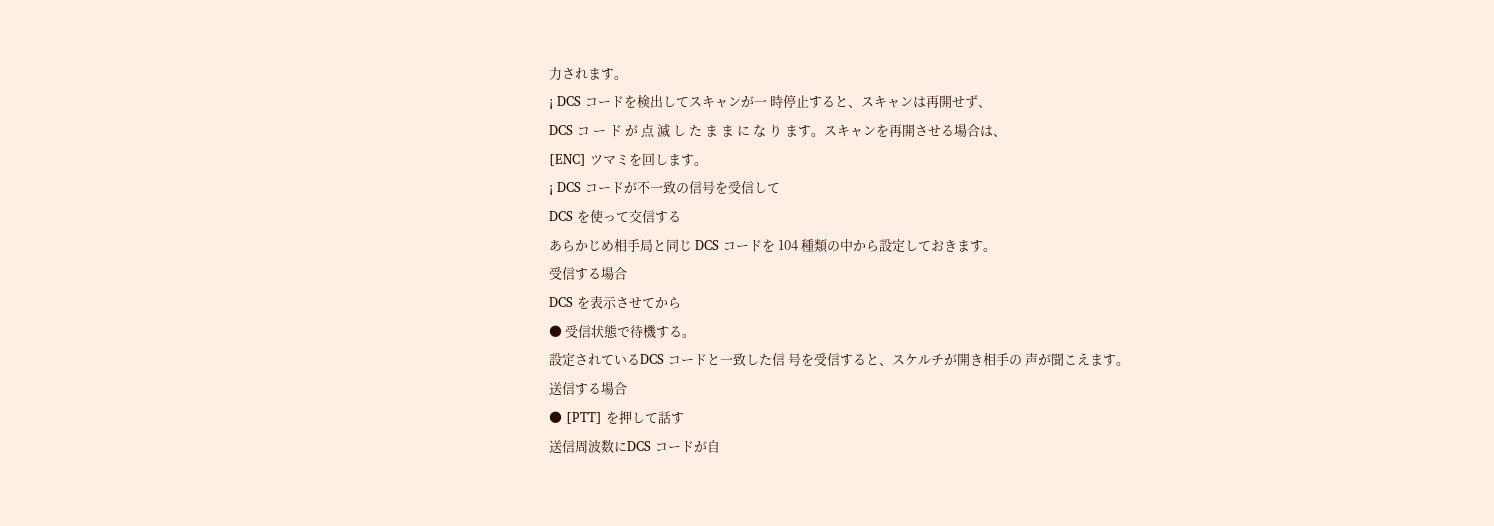力されます。
¡ DCS コードを検出してスキャンが一 時停止すると、スキャンは再開せず、
DCS コ ー ド が 点 滅 し た ま ま に な り ます。スキャンを再開させる場合は、
[ENC] ツマミを回します。
¡ DCS コードが不一致の信号を受信して
DCS を使って交信する
あらかじめ相手局と同じ DCS コードを 104 種類の中から設定しておきます。
受信する場合
DCS を表示させてから
● 受信状態で待機する。
設定されているDCS コードと一致した信 号を受信すると、スケルチが開き相手の 声が聞こえます。
送信する場合
● [PTT] を押して話す
送信周波数にDCS コードが自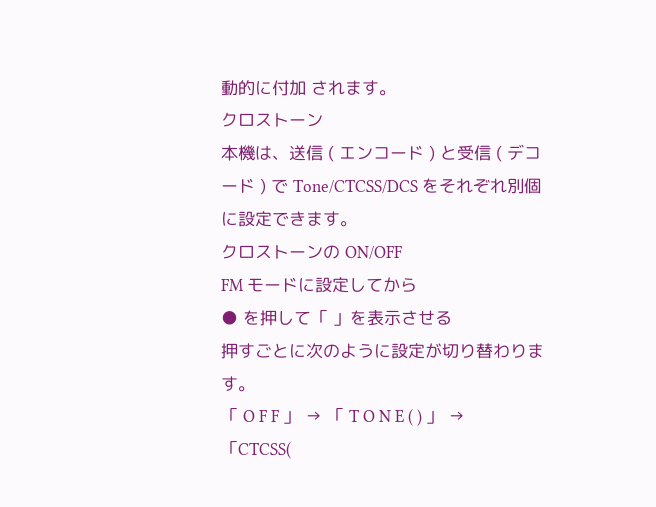動的に付加 されます。
クロストーン
本機は、送信 ( エンコード ) と受信 ( デコード ) で Tone/CTCSS/DCS をそれぞれ別個に設定できます。
クロストーンの ON/OFF
FM モードに設定してから
● を押して「 」を表示させる
押すごとに次のように設定が切り替わります。
「 O F F 」 → 「 T O N E ( ) 」 →
「CTCSS(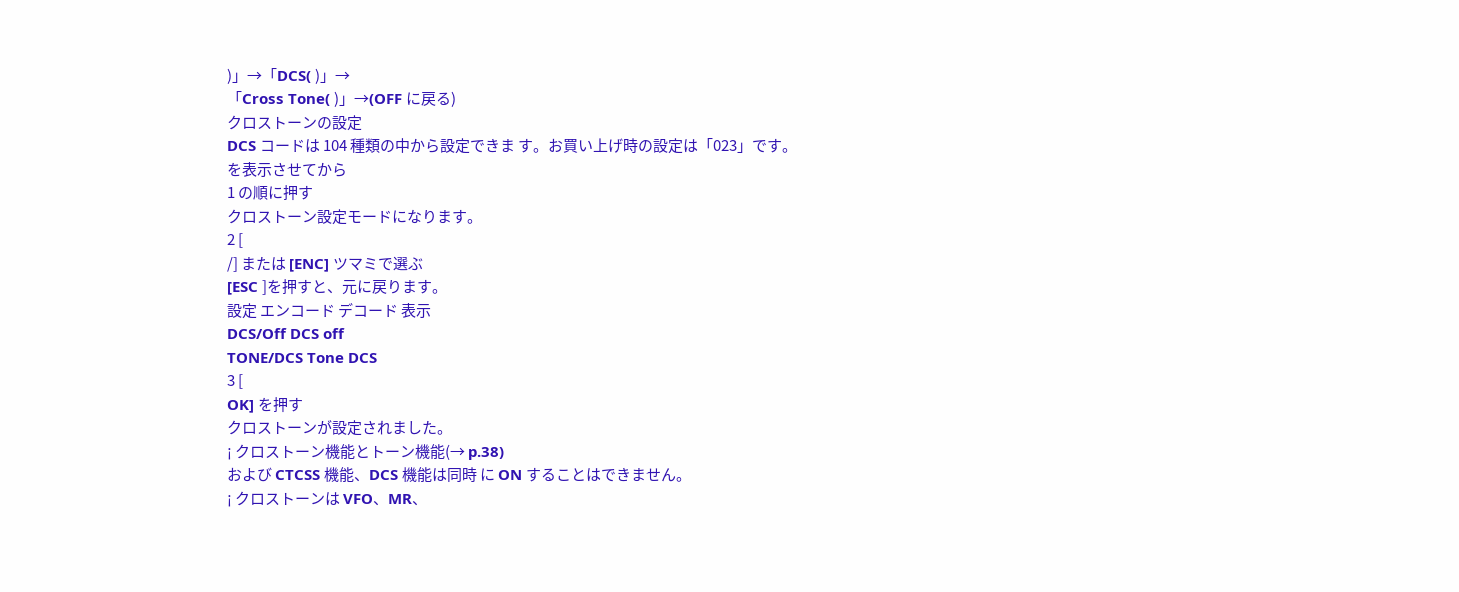)」→「DCS( )」→
「Cross Tone( )」→(OFF に戻る)
クロストーンの設定
DCS コードは 104 種類の中から設定できま す。お買い上げ時の設定は「023」です。
を表示させてから
1 の順に押す
クロストーン設定モードになります。
2 [
/] または [ENC] ツマミで選ぶ
[ESC ]を押すと、元に戻ります。
設定 エンコード デコード 表示
DCS/Off DCS off
TONE/DCS Tone DCS
3 [
OK] を押す
クロストーンが設定されました。
¡ クロストーン機能とトーン機能(→ p.38)
および CTCSS 機能、DCS 機能は同時 に ON することはできません。
¡ クロストーンは VFO、MR、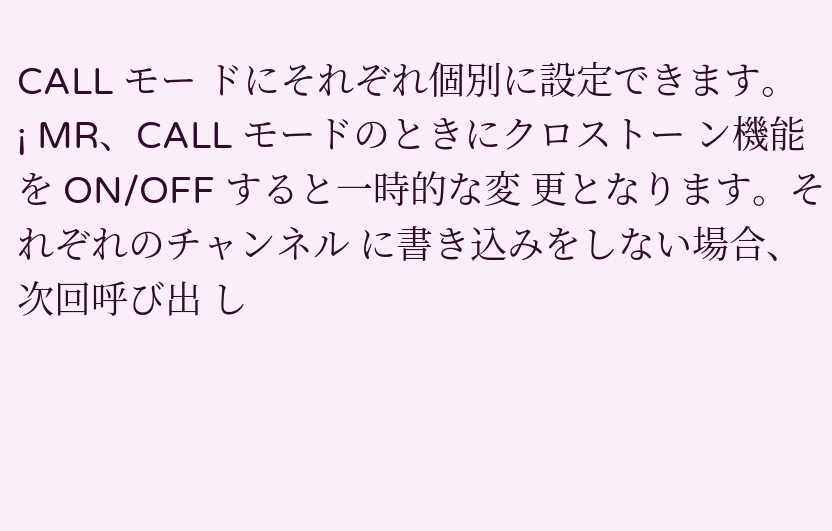CALL モー ドにそれぞれ個別に設定できます。
¡ MR、CALL モードのときにクロストー ン機能を ON/OFF すると一時的な変 更となります。それぞれのチャンネル に書き込みをしない場合、次回呼び出 し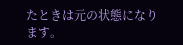たときは元の状態になります。